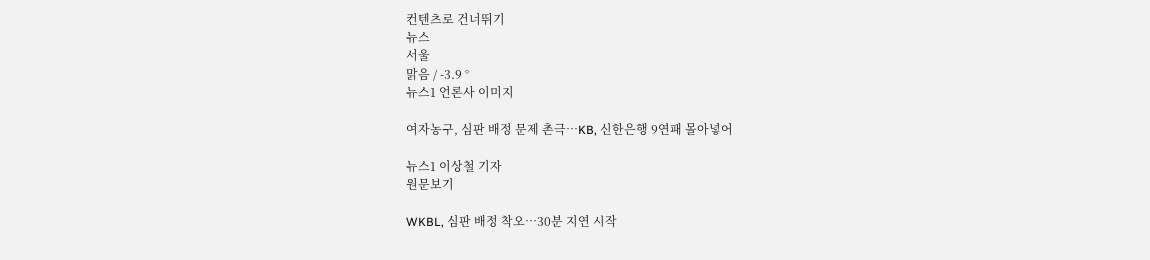컨텐츠로 건너뛰기
뉴스
서울
맑음 / -3.9 °
뉴스1 언론사 이미지

여자농구, 심판 배정 문제 촌극…KB, 신한은행 9연패 몰아넣어

뉴스1 이상철 기자
원문보기

WKBL, 심판 배정 착오…30분 지연 시작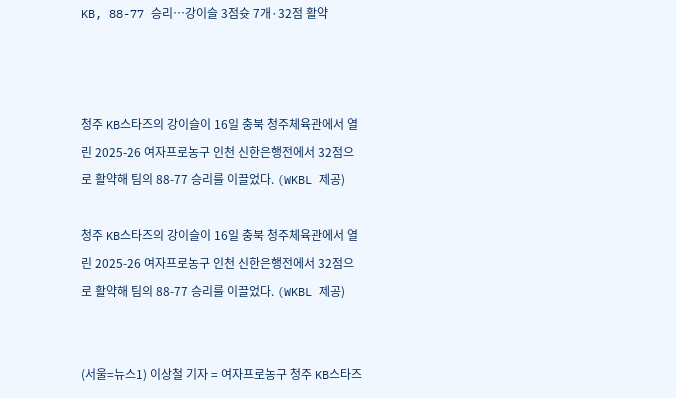KB, 88-77 승리…강이슬 3점슛 7개·32점 활약



청주 KB스타즈의 강이슬이 16일 충북 청주체육관에서 열린 2025-26 여자프로농구 인천 신한은행전에서 32점으로 활약해 팀의 88-77 승리를 이끌었다. (WKBL 제공)

청주 KB스타즈의 강이슬이 16일 충북 청주체육관에서 열린 2025-26 여자프로농구 인천 신한은행전에서 32점으로 활약해 팀의 88-77 승리를 이끌었다. (WKBL 제공)


(서울=뉴스1) 이상철 기자 = 여자프로농구 청주 KB스타즈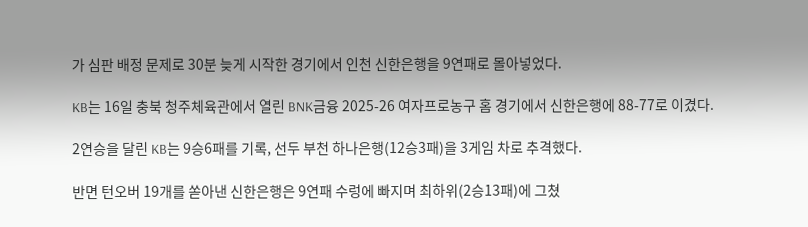가 심판 배정 문제로 30분 늦게 시작한 경기에서 인천 신한은행을 9연패로 몰아넣었다.

KB는 16일 충북 청주체육관에서 열린 BNK금융 2025-26 여자프로농구 홈 경기에서 신한은행에 88-77로 이겼다.

2연승을 달린 KB는 9승6패를 기록, 선두 부천 하나은행(12승3패)을 3게임 차로 추격했다.

반면 턴오버 19개를 쏟아낸 신한은행은 9연패 수렁에 빠지며 최하위(2승13패)에 그쳤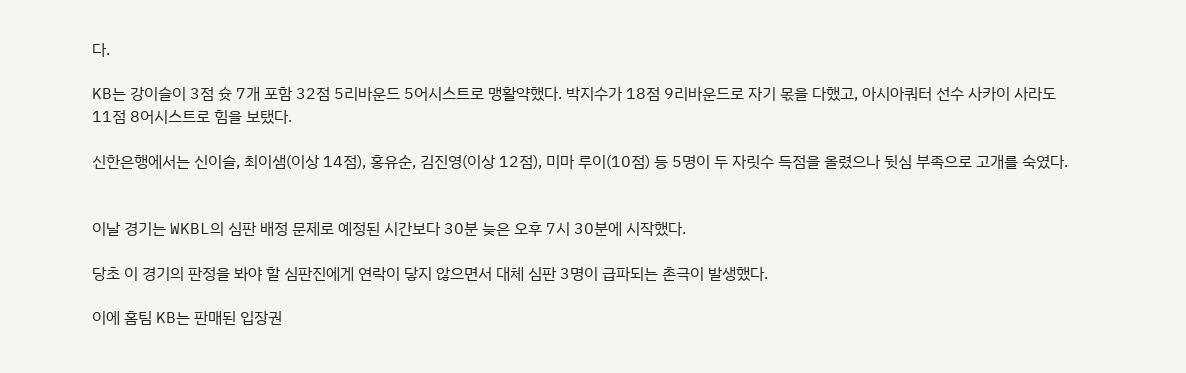다.

KB는 강이슬이 3점 슛 7개 포함 32점 5리바운드 5어시스트로 맹활약했다. 박지수가 18점 9리바운드로 자기 몫을 다했고, 아시아쿼터 선수 사카이 사라도 11점 8어시스트로 힘을 보탰다.

신한은행에서는 신이슬, 최이샘(이상 14점), 홍유순, 김진영(이상 12점), 미마 루이(10점) 등 5명이 두 자릿수 득점을 올렸으나 뒷심 부족으로 고개를 숙였다.


이날 경기는 WKBL의 심판 배정 문제로 예정된 시간보다 30분 늦은 오후 7시 30분에 시작했다.

당초 이 경기의 판정을 봐야 할 심판진에게 연락이 닿지 않으면서 대체 심판 3명이 급파되는 촌극이 발생했다.

이에 홈팀 KB는 판매된 입장권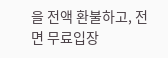을 전액 환불하고, 전면 무료입장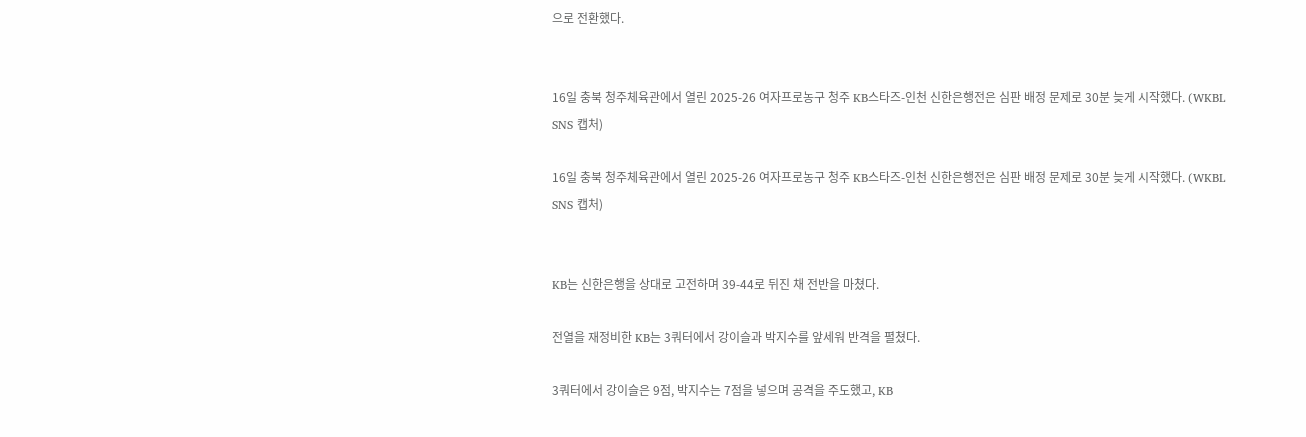으로 전환했다.


16일 충북 청주체육관에서 열린 2025-26 여자프로농구 청주 KB스타즈-인천 신한은행전은 심판 배정 문제로 30분 늦게 시작했다. (WKBL SNS 캡처)

16일 충북 청주체육관에서 열린 2025-26 여자프로농구 청주 KB스타즈-인천 신한은행전은 심판 배정 문제로 30분 늦게 시작했다. (WKBL SNS 캡처)


KB는 신한은행을 상대로 고전하며 39-44로 뒤진 채 전반을 마쳤다.

전열을 재정비한 KB는 3쿼터에서 강이슬과 박지수를 앞세워 반격을 펼쳤다.

3쿼터에서 강이슬은 9점, 박지수는 7점을 넣으며 공격을 주도했고, KB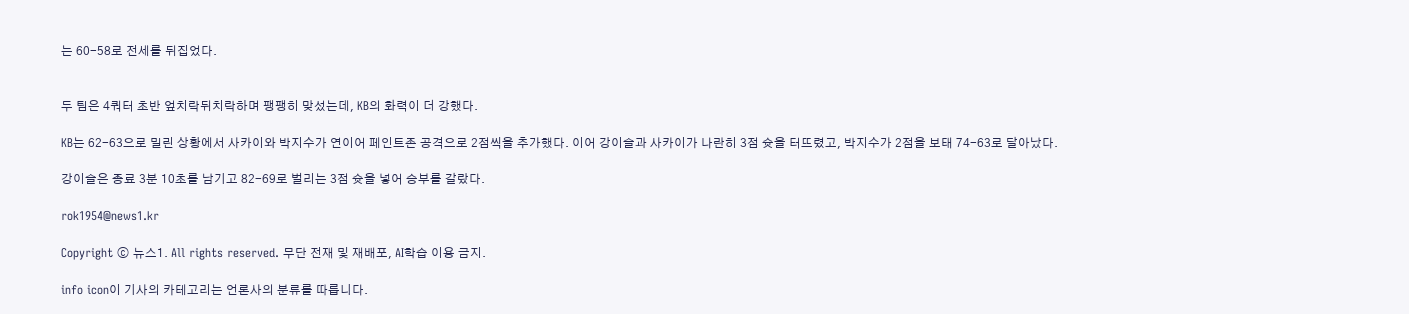는 60-58로 전세를 뒤집었다.


두 팀은 4쿼터 초반 엎치락뒤치락하며 팽팽히 맞섰는데, KB의 화력이 더 강했다.

KB는 62-63으로 밀린 상황에서 사카이와 박지수가 연이어 페인트존 공격으로 2점씩을 추가했다. 이어 강이슬과 사카이가 나란히 3점 슛을 터뜨렸고, 박지수가 2점을 보태 74-63로 달아났다.

강이슬은 종료 3분 10초를 남기고 82-69로 벌리는 3점 슛을 넣어 승부를 갈랐다.

rok1954@news1.kr

Copyright ⓒ 뉴스1. All rights reserved. 무단 전재 및 재배포, AI학습 이용 금지.

info icon이 기사의 카테고리는 언론사의 분류를 따릅니다.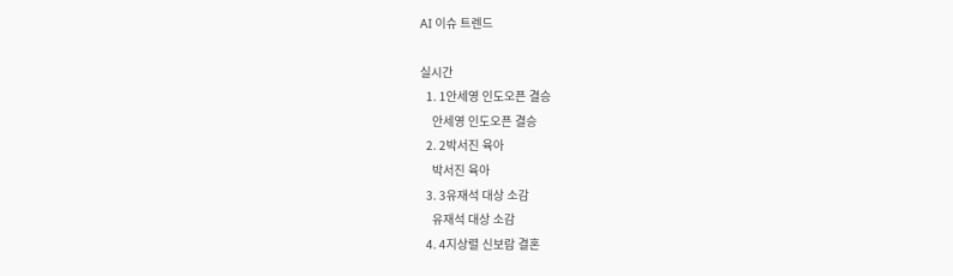AI 이슈 트렌드

실시간
  1. 1안세영 인도오픈 결승
    안세영 인도오픈 결승
  2. 2박서진 육아
    박서진 육아
  3. 3유재석 대상 소감
    유재석 대상 소감
  4. 4지상렬 신보람 결혼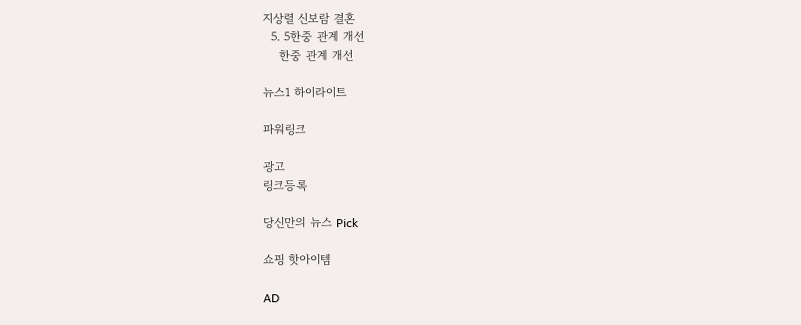지상렬 신보람 결혼
  5. 5한중 관계 개선
    한중 관계 개선

뉴스1 하이라이트

파워링크

광고
링크등록

당신만의 뉴스 Pick

쇼핑 핫아이템

AD